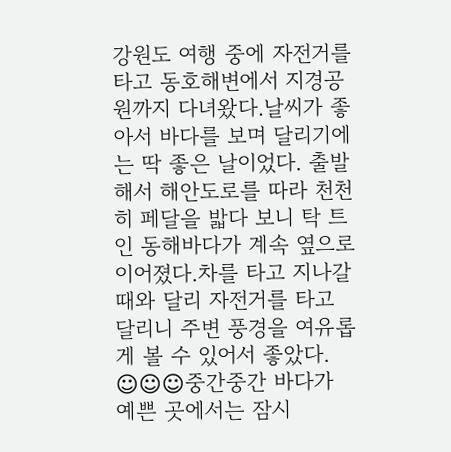강원도 여행 중에 자전거를 타고 동호해변에서 지경공원까지 다녀왔다.날씨가 좋아서 바다를 보며 달리기에는 딱 좋은 날이었다. 출발해서 해안도로를 따라 천천히 페달을 밟다 보니 탁 트인 동해바다가 계속 옆으로 이어졌다.차를 타고 지나갈 때와 달리 자전거를 타고 달리니 주변 풍경을 여유롭게 볼 수 있어서 좋았다. ☺☺☺중간중간 바다가 예쁜 곳에서는 잠시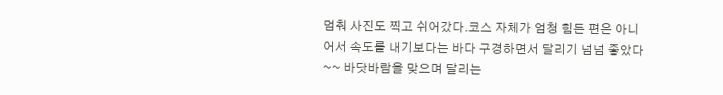멈춰 사진도 찍고 쉬어갔다.코스 자체가 엄청 힘든 편은 아니어서 속도를 내기보다는 바다 구경하면서 달리기 넘넘 좋았다~~ 바닷바람을 맞으며 달리는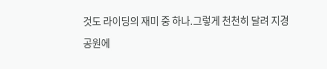것도 라이딩의 재미 중 하나.그렇게 천천히 달려 지경공원에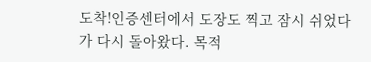도착!인증센터에서 도장도 찍고 잠시 쉬었다가 다시 돌아왔다. 목적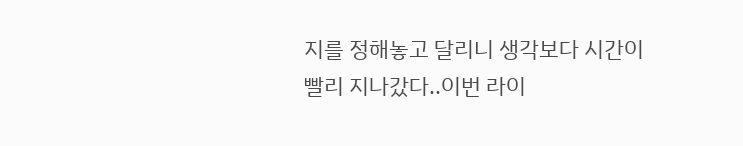지를 정해놓고 달리니 생각보다 시간이 빨리 지나갔다..이번 라이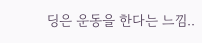딩은 운동을 한다는 느낌..